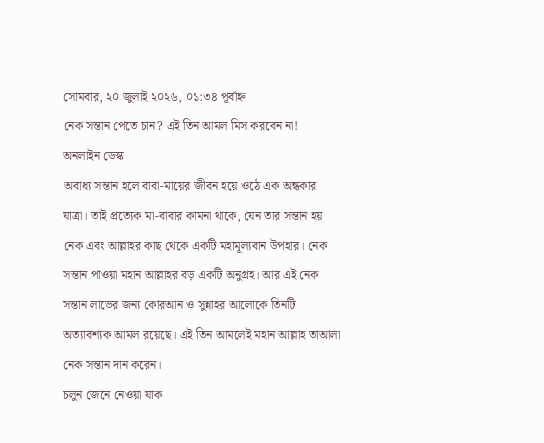সোমবার, ২০ জুলাই ২০২৬, ০১:৩৪ পূর্বাহ্ন
নেক সন্তান পেতে চান? এই তিন আমল মিস করবেন না!
অনলাইন ডেস্ক
অবাধ্য সন্তান হলে বাবা-মায়ের জীবন হয়ে ওঠে এক অন্ধকার যাত্রা। তাই প্রত্যেক মা-বাবার কামনা থাকে, যেন তার সন্তান হয় নেক এবং আল্লাহর কাছ থেকে একটি মহামূল্যবান উপহার। নেক সন্তান পাওয়া মহান আল্লাহর বড় একটি অনুগ্রহ। আর এই নেক সন্তান লাভের জন্য কোরআন ও সুন্নাহর আলোকে তিনটি অত্যাবশ্যক আমল রয়েছে। এই তিন আমলেই মহান আল্লাহ তাআলা নেক সন্তান দান করেন।
চলুন জেনে নেওয়া যাক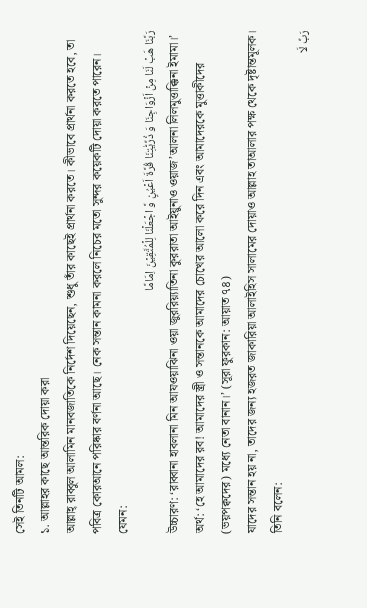সেই তিনটি আমল:
১. আল্লাহর কাছে আন্তরিক দোয়া করা
আল্লাহ্ রাব্বুল আলামিন মানবজাতিকে নির্দেশ দিয়েছেন, শুধু তাঁর কাছেই প্রার্থনা করতে। কীভাবে প্রার্থনা করতে হবে, তা পবিত্র কোরআনে পরিষ্কার বর্ণনা আছে। নেক সন্তান কামনা করলে নিচের মতো সুন্দর কয়েকটি দোয়া করতে পারেন। যেমন:
رَبَّنَا هَبۡ لَنَا مِنۡ اَزۡوَاجِنَا وَ ذُرِّیّٰتِنَا قُرَّۃَ اَعۡیُنٍ وَّ اجۡعَلۡنَا لِلۡمُتَّقِیۡنَ اِمَامًا
উচ্চারণ: ‘রাব্বানা হাবলানা মিন আযওয়াঝিনা ওয়া জুররিয়্যাতিনা কুররাতা আইয়ুনাও ওয়াজ’আলনা লিলমুত্তাক্কিনা ইমামা।’
অর্থ: ‘হে আমাদের রব! আমাদের স্ত্রী ও সন্তানকে আমাদের চোখের আলো করে দিন এবং আমাদেরকে মুত্তাকীদের (ভয়পক্বদের) মধ্যে নেতা বানান।’ (সূরা ফুরকান: আয়াত ৭৪)
যাদের সন্তান হয় না, তাদের জন্য হজরত জাকারিয়া আলাইহিস সালামের দোয়াও আল্লাহ তাআলার পক্ষ থেকে দৃষ্টান্তমূলক। তিনি বলেন:
رَبِّ لَا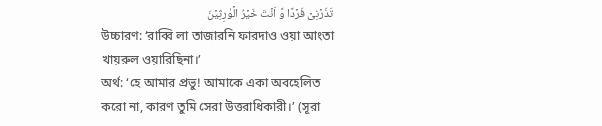تَذَرۡنِیۡ فَرۡدًا وَّ اَنۡتَ خَیۡرُ الۡوٰرِثِیۡنَ
উচ্চারণ: ‘রাব্বি লা তাজারনি ফারদাও ওয়া আংতা খায়রুল ওয়ারিছিনা।’
অর্থ: ‘হে আমার প্রভু! আমাকে একা অবহেলিত করো না, কারণ তুমি সেরা উত্তরাধিকারী।’ (সূরা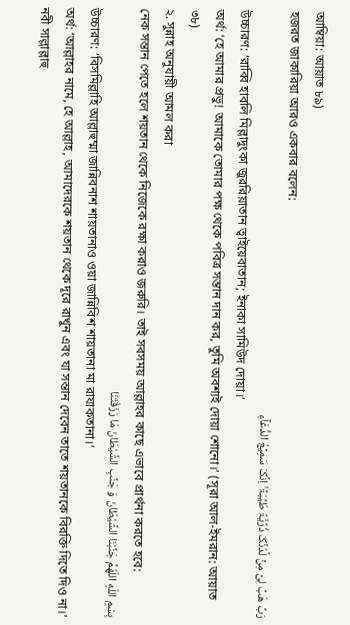আম্বিয়া: আয়াত ৮৯)
হজরত জাকারিয়া আরও একবার বলেন:
رَبِّ هَبۡ لِیۡ مِنۡ لَّدُنۡکَ ذُرِّیَّۃً طَیِّبَۃً ۚ اِنَّکَ سَمِیۡعُ الدُّعَآءِ
উচ্চারণ: ‘রাব্বি হাবলি মিল্লাদুংকা জুররিয়াতান ত্বাইয়েবাতান; ইনাকা সামিউদ দোয়া।’
অর্থ: ‘হে আমার প্রভু! আমাকে তোমার পক্ষ থেকে পবিত্র সন্তান দান কর, তুমি অবশ্যই দোয়া শোনো।’ (সূরা আল-ইমরান: আয়াত ৩৮)
২. সুন্নাহ অনুযায়ী আমল করা
নেক সন্তান পেতে হলে শয়তান থেকে নিজেকে রক্ষা করাও জরুরি। তাই সবসময় আল্লাহর কাছে এভাবে প্রার্থনা করতে হবে:
بِسْمِ اللّهِ اللّهُمَّ جَنِّبْنَا الشَّيْطَانَ وَ جَنِّبِ الشَّيْطَانَ مَا رَزَقْتَنَا
উচ্চারণ: ‘বিসমিল্লাহি আল্লাহুম্মা জান্নিবনাশ শায়তানাও ওয়া জান্নিবিশ শায়তানা মা রাযাকতানা।’
অর্থ: ‘আল্লাহর নামে, হে আল্লাহ, আমাদেরকে শয়তান থেকে দূরে রাখুন এবং যা সন্তান দেবেন তাতে শয়তানকে বিরক্তি দিতে দিও না।’
নবী সাল্লাল্লাহু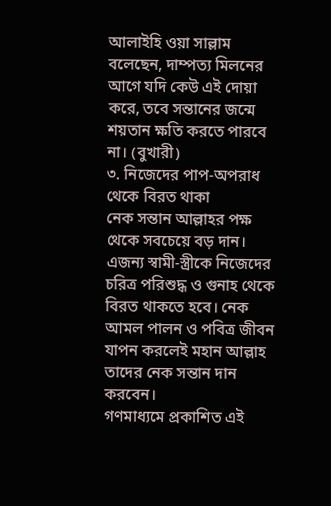আলাইহি ওয়া সাল্লাম বলেছেন, দাম্পত্য মিলনের আগে যদি কেউ এই দোয়া করে, তবে সন্তানের জন্মে শয়তান ক্ষতি করতে পারবে না। (বুখারী)
৩. নিজেদের পাপ-অপরাধ থেকে বিরত থাকা
নেক সন্তান আল্লাহর পক্ষ থেকে সবচেয়ে বড় দান। এজন্য স্বামী-স্ত্রীকে নিজেদের চরিত্র পরিশুদ্ধ ও গুনাহ থেকে বিরত থাকতে হবে। নেক আমল পালন ও পবিত্র জীবন যাপন করলেই মহান আল্লাহ তাদের নেক সন্তান দান করবেন।
গণমাধ্যমে প্রকাশিত এই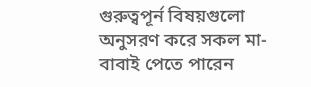গুরুত্বপূর্ন বিষয়গুলো অনুসরণ করে সকল মা-বাবাই পেতে পারেন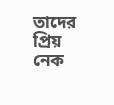তাদের প্রিয় নেক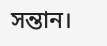সন্তান।